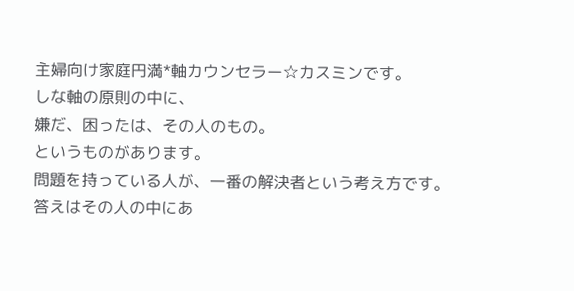主婦向け家庭円満*軸カウンセラー☆カスミンです。
しな軸の原則の中に、
嫌だ、困ったは、その人のもの。
というものがあります。
問題を持っている人が、一番の解決者という考え方です。
答えはその人の中にあ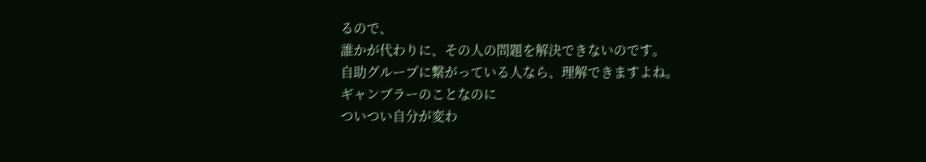るので、
誰かが代わりに、その人の問題を解決できないのです。
自助グループに繋がっている人なら、理解できますよね。
ギャンブラーのことなのに
ついつい自分が変わ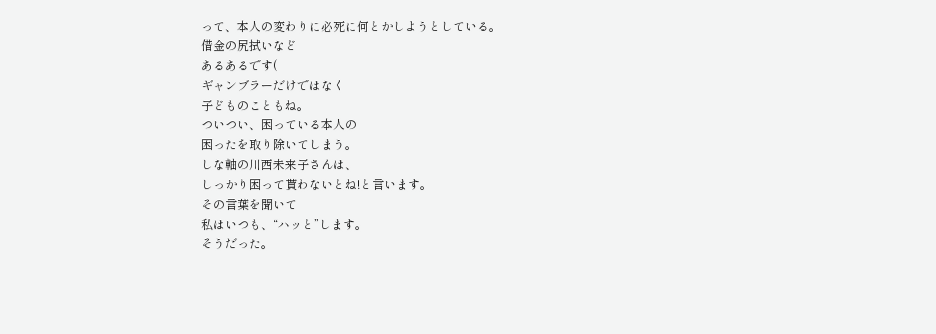って、本人の変わりに必死に何とかしようとしている。
借金の尻拭いなど
あるあるです(
ギャンブラーだけではなく
子どものこともね。
ついつい、困っている本人の
困ったを取り除いてしまう。
しな軸の川西未来子さんは、
しっかり困って貰わないとね!と言います。
その言葉を聞いて
私はいつも、“ハッと”します。
そうだった。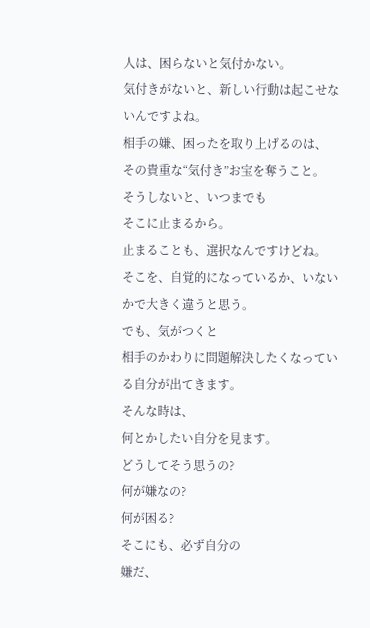人は、困らないと気付かない。
気付きがないと、新しい行動は起こせないんですよね。
相手の嫌、困ったを取り上げるのは、
その貴重な“気付き”お宝を奪うこと。
そうしないと、いつまでも
そこに止まるから。
止まることも、選択なんですけどね。
そこを、自覚的になっているか、いないかで大きく違うと思う。
でも、気がつくと
相手のかわりに問題解決したくなっている自分が出てきます。
そんな時は、
何とかしたい自分を見ます。
どうしてそう思うの?
何が嫌なの?
何が困る?
そこにも、必ず自分の
嫌だ、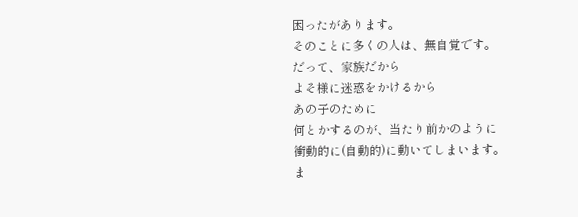困ったがあります。
そのことに多くの人は、無自覚です。
だって、家族だから
よそ様に迷惑をかけるから
あの子のために
何とかするのが、当たり前かのように
衝動的に(自動的)に動いてしまいます。
ま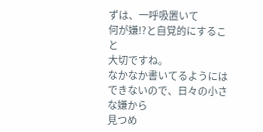ずは、一呼吸置いて
何が嫌!?と自覚的にすること
大切ですね。
なかなか書いてるようには
できないので、日々の小さな嫌から
見つめ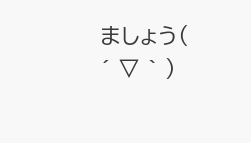ましょう( ´ ▽ ` )